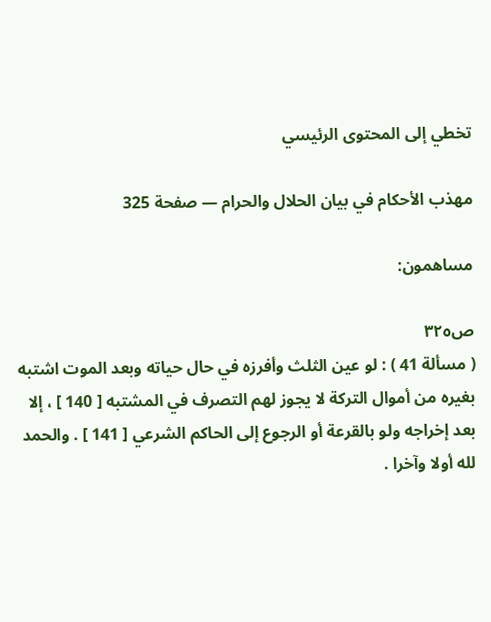تخطي إلى المحتوى الرئيسي

مهذب الأحكام في بيان الحلال والحرام — صفحة 325

مساهمون:

ص٣٢٥
( مسألة 41 ) : لو عين الثلث وأفرزه في حال حياته وبعد الموت اشتبه بغيره من أموال التركة لا يجوز لهم التصرف في المشتبه [ 140 ] ، إلا بعد إخراجه ولو بالقرعة أو الرجوع إلى الحاكم الشرعي [ 141 ] . والحمد لله أولا وآخرا .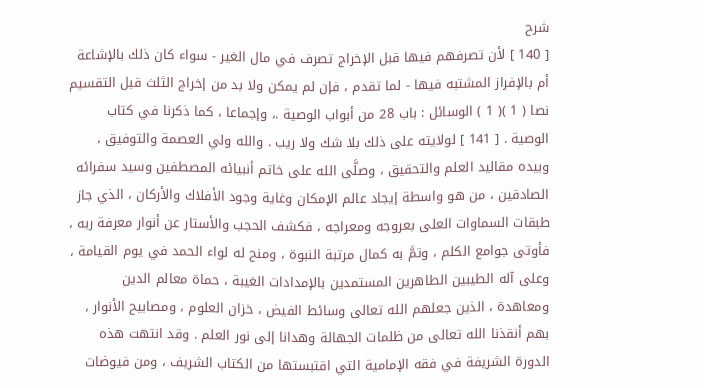شرح
[ 140 ] لأن تصرفهم فيها قبل الإخراج تصرف في مال الغير - سواء كان ذلك بالإشاعة أم بالإفراز المشتبه فيها - لما تقدم ، فإن لم يمكن ولا بد من إخراج الثلث قبل التقسيم نصا ( 1 )( 1 ) الوسائل : باب 28 من أبواب الوصية .، وإجماعا ، كما ذكرنا في كتاب الوصية . [ 141 ] لولايته على ذلك بلا شك ولا ريب . والله ولي العصمة والتوفيق ، وبيده مقاليد العلم والتحقيق ، وصلَّى الله على خاتم أنبيائه المصطفين وسيد سفرائه الصادقين ، من هو واسطة إيجاد عالم الإمكان وغاية وجود الأفلاك والأركان ، الذي جاز طبقات السماوات العلى بعروجه ومعراجه ، فكشف الحجب والأستار عن أنوار معرفة ربه ، فأوتى جوامع الكلم ، وتمَّ به كمال مرتبة النبوة ، ومنح له لواء الحمد في يوم القيامة ، وعلى آله الطيبين الطاهرين المستمدين بالإمدادات الغيبة ، حماة معالم الدين ومعاهدة ، الذين جعلهم الله تعالى وسائط الفيض ، خزان العلوم ، ومصابيح الأنوار ، بهم أنقذنا الله تعالى من ظلمات الجهالة وهدانا إلى نور العلم . وقد انتهت هذه الدورة الشريفة في فقه الإمامية التي اقتبستها من الكتاب الشريف ، ومن فيوضات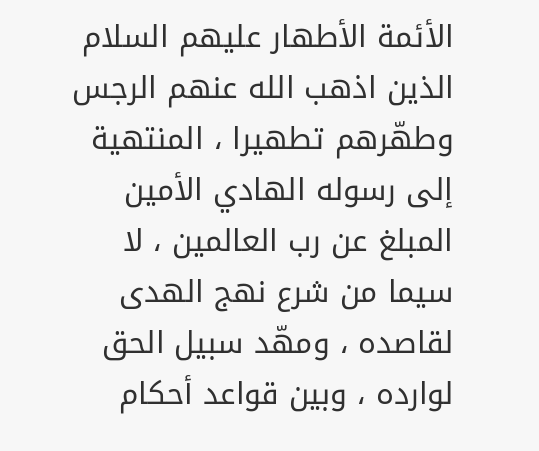الأئمة الأطهار عليهم السلام الذين اذهب الله عنهم الرجس وطهّرهم تطهيرا ، المنتهية إلى رسوله الهادي الأمين المبلغ عن رب العالمين ، لا سيما من شرع نهج الهدى لقاصده ، ومهّد سبيل الحق لوارده ، وبين قواعد أحكام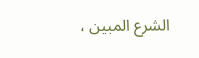الشرع المبين ،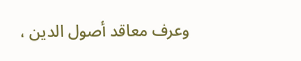وعرف معاقد أصول الدين ،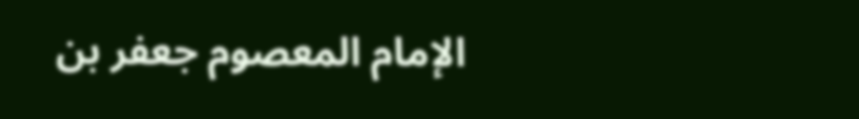الإمام المعصوم جعفر بن